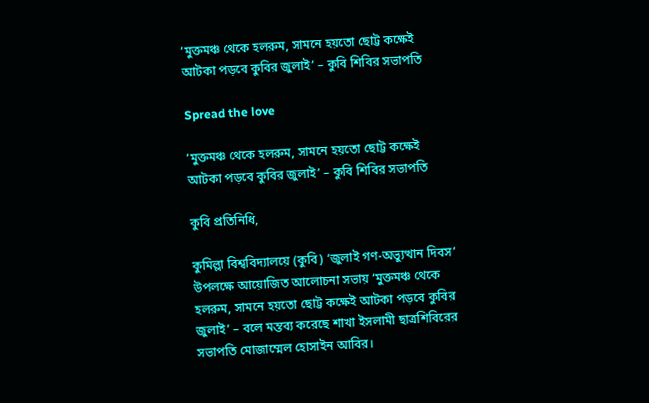‘মুক্তমঞ্চ থেকে হলরুম, সামনে হয়তো ছোট্ট কক্ষেই আটকা পড়বে কুবির জুলাই’ – কুবি শিবির সভাপতি

Spread the love

‘মুক্তমঞ্চ থেকে হলরুম, সামনে হয়তো ছোট্ট কক্ষেই আটকা পড়বে কুবির জুলাই’ – কুবি শিবির সভাপতি

কুবি প্রতিনিধি,

কুমিল্লা বিশ্ববিদ্যালয়ে (কুবি) ‘জুলাই গণ-অভ্যুত্থান দিবস’ উপলক্ষে আয়োজিত আলোচনা সভায় ‘মুক্তমঞ্চ থেকে হলরুম, সামনে হয়তো ছোট্ট কক্ষেই আটকা পড়বে কুবির জুলাই’ – বলে মন্তব্য করেছে শাখা ইসলামী ছাত্রশিবিরের সভাপতি মোজাম্মেল হোসাইন আবির।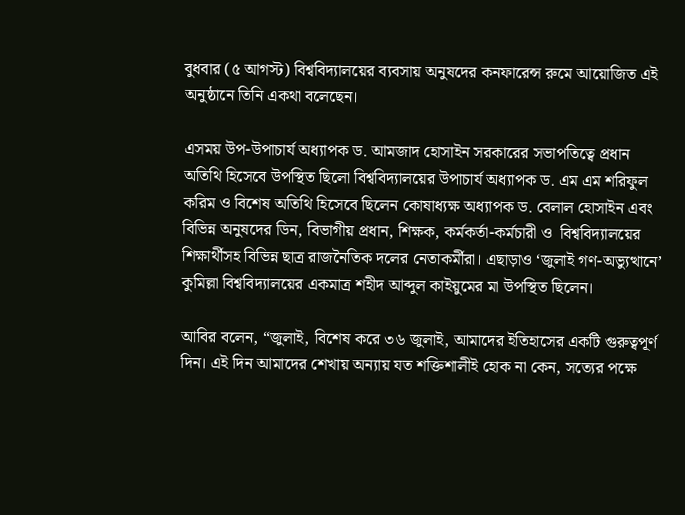বুধবার (৫ আগস্ট) বিশ্ববিদ্যালয়ের ব্যবসায় অনুষদের কনফারেন্স রুমে আয়োজিত এই অনুষ্ঠানে তিনি একথা বলেছেন।

এসময় উপ-উপাচার্য অধ্যাপক ড. আমজাদ হোসাইন সরকারের সভাপতিত্বে প্রধান অতিথি হিসেবে উপস্থিত ছিলো বিশ্ববিদ্যালয়ের উপাচার্য অধ্যাপক ড. এম এম শরিফুল করিম ও বিশেষ অতিথি হিসেবে ছিলেন কোষাধ্যক্ষ অধ্যাপক ড. বেলাল হোসাইন এবং বিভিন্ন অনুষদের ডিন, বিভাগীয় প্রধান, শিক্ষক, কর্মকর্তা-কর্মচারী ও  বিশ্ববিদ্যালয়ের শিক্ষার্থীসহ বিভিন্ন ছাত্র রাজনৈতিক দলের নেতাকর্মীরা। এছাড়াও ‘জুলাই গণ-অভ্যুত্থানে’ কুমিল্লা বিশ্ববিদ্যালয়ের একমাত্র শহীদ আব্দুল কাইয়ুমের মা উপস্থিত ছিলেন।

আবির বলেন, “জুলাই, বিশেষ করে ৩৬ জুলাই, আমাদের ইতিহাসের একটি গুরুত্বপূর্ণ দিন। এই দিন আমাদের শেখায় অন্যায় যত শক্তিশালীই হোক না কেন, সত্যের পক্ষে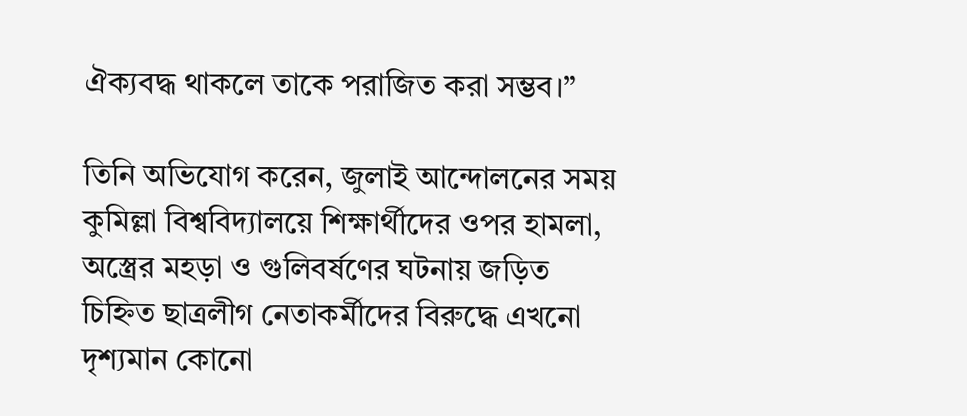ঐক্যবদ্ধ থাকলে তাকে পরাজিত করা সম্ভব।”

তিনি অভিযোগ করেন, জুলাই আন্দোলনের সময় কুমিল্লা বিশ্ববিদ্যালয়ে শিক্ষার্থীদের ওপর হামলা, অস্ত্রের মহড়া ও গুলিবর্ষণের ঘটনায় জড়িত চিহ্নিত ছাত্রলীগ নেতাকর্মীদের বিরুদ্ধে এখনো দৃশ্যমান কোনো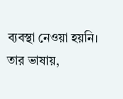ব্যবস্থা নেওয়া হয়নি। তার ভাষায়,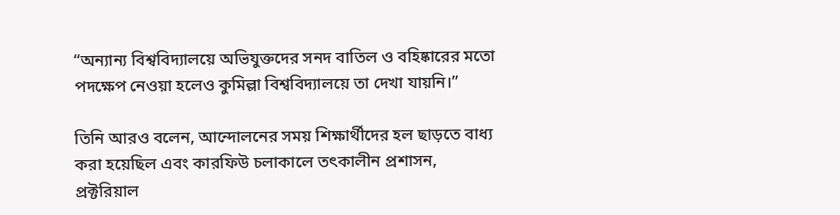“অন্যান্য বিশ্ববিদ্যালয়ে অভিযুক্তদের সনদ বাতিল ও বহিষ্কারের মতো পদক্ষেপ নেওয়া হলেও কুমিল্লা বিশ্ববিদ্যালয়ে তা দেখা যায়নি।”

তিনি আরও বলেন, আন্দোলনের সময় শিক্ষার্থীদের হল ছাড়তে বাধ্য করা হয়েছিল এবং কারফিউ চলাকালে তৎকালীন প্রশাসন, প্রক্টরিয়াল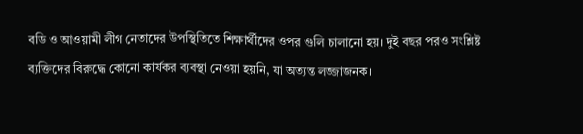বডি ও আওয়ামী লীগ নেতাদের উপস্থিতিতে শিক্ষার্থীদের ওপর গুলি চালানো হয়। দুই বছর পরও সংশ্লিষ্ট ব্যক্তিদের বিরুদ্ধে কোনো কার্যকর ব্যবস্থা নেওয়া হয়নি, যা অত্যন্ত লজ্জাজনক।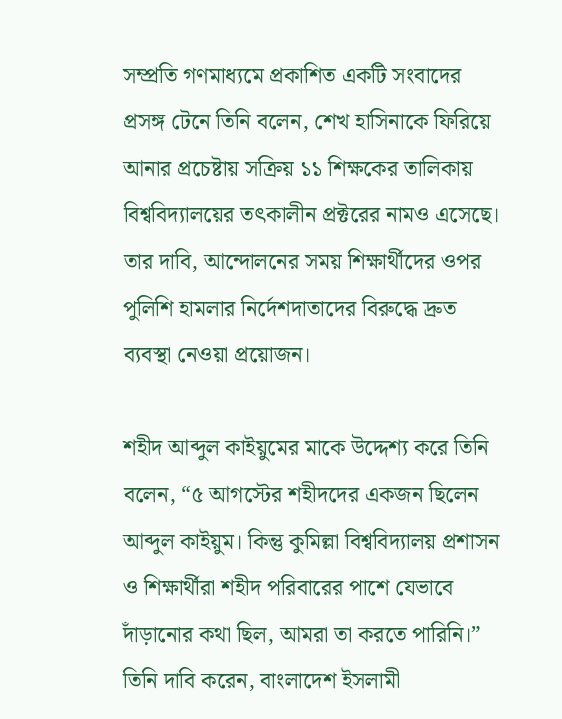সম্প্রতি গণমাধ্যমে প্রকাশিত একটি সংবাদের প্রসঙ্গ টেনে তিনি বলেন, শেখ হাসিনাকে ফিরিয়ে আনার প্রচেষ্টায় সক্রিয় ১১ শিক্ষকের তালিকায় বিশ্ববিদ্যালয়ের তৎকালীন প্রক্টরের নামও এসেছে। তার দাবি, আন্দোলনের সময় শিক্ষার্থীদের ওপর পুলিশি হামলার নির্দেশদাতাদের বিরুদ্ধে দ্রুত ব্যবস্থা নেওয়া প্রয়োজন।

শহীদ আব্দুল কাইয়ুমের মাকে উদ্দেশ্য করে তিনি বলেন, “৫ আগস্টের শহীদদের একজন ছিলেন আব্দুল কাইয়ুম। কিন্তু কুমিল্লা বিশ্ববিদ্যালয় প্রশাসন ও শিক্ষার্থীরা শহীদ পরিবারের পাশে যেভাবে দাঁড়ানোর কথা ছিল, আমরা তা করতে পারিনি।” তিনি দাবি করেন, বাংলাদেশ ইসলামী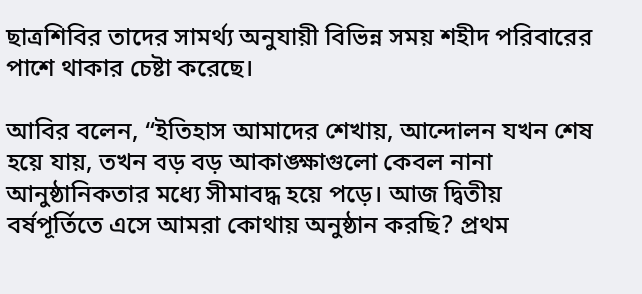ছাত্রশিবির তাদের সামর্থ্য অনুযায়ী বিভিন্ন সময় শহীদ পরিবারের পাশে থাকার চেষ্টা করেছে।

আবির বলেন, “ইতিহাস আমাদের শেখায়, আন্দোলন যখন শেষ হয়ে যায়, তখন বড় বড় আকাঙ্ক্ষাগুলো কেবল নানা আনুষ্ঠানিকতার মধ্যে সীমাবদ্ধ হয়ে পড়ে। আজ দ্বিতীয় বর্ষপূর্তিতে এসে আমরা কোথায় অনুষ্ঠান করছি? প্রথম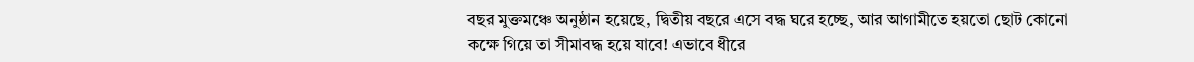বছর মুক্তমঞ্চে অনুষ্ঠান হয়েছে, দ্বিতীয় বছরে এসে বদ্ধ ঘরে হচ্ছে, আর আগামীতে হয়তো ছোট কোনো কক্ষে গিয়ে তা সীমাবদ্ধ হয়ে যাবে! এভাবে ধীরে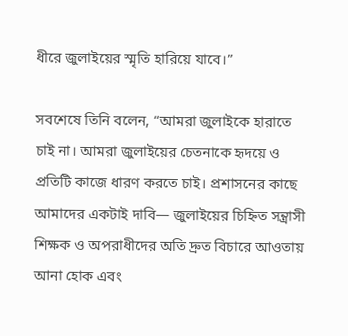ধীরে জুলাইয়ের স্মৃতি হারিয়ে যাবে।”

সবশেষে তিনি বলেন, “আমরা জুলাইকে হারাতে চাই না। আমরা জুলাইয়ের চেতনাকে হৃদয়ে ও প্রতিটি কাজে ধারণ করতে চাই। প্রশাসনের কাছে আমাদের একটাই দাবি— জুলাইয়ের চিহ্নিত সন্ত্রাসী শিক্ষক ও অপরাধীদের অতি দ্রুত বিচারে আওতায় আনা হোক এবং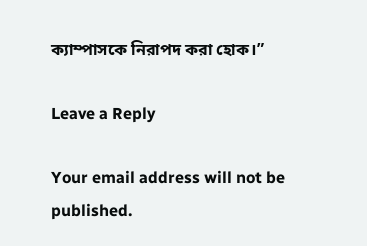ক্যাম্পাসকে নিরাপদ করা হোক।”

Leave a Reply

Your email address will not be published.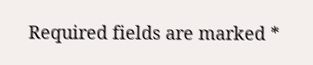Required fields are marked *